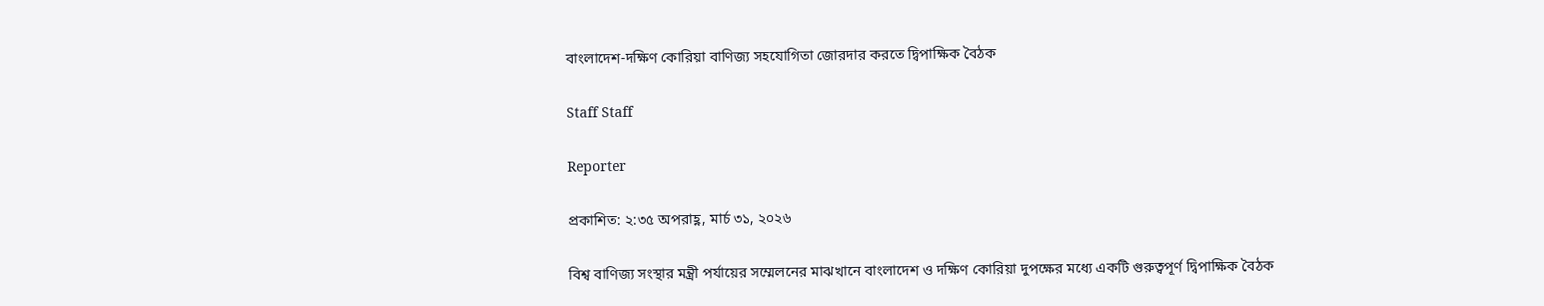বাংলাদেশ-দক্ষিণ কোরিয়া বাণিজ্য সহযোগিতা জোরদার করতে দ্বিপাক্ষিক বৈঠক

Staff Staff

Reporter

প্রকাশিত: ২:৩৫ অপরাহ্ণ, মার্চ ৩১, ২০২৬

বিশ্ব বাণিজ্য সংস্থার মন্ত্রী পর্যায়ের সম্মেলনের মাঝখানে বাংলাদেশ ও দক্ষিণ কোরিয়া দুপক্ষের মধ্যে একটি গুরুত্বপূর্ণ দ্বিপাক্ষিক বৈঠক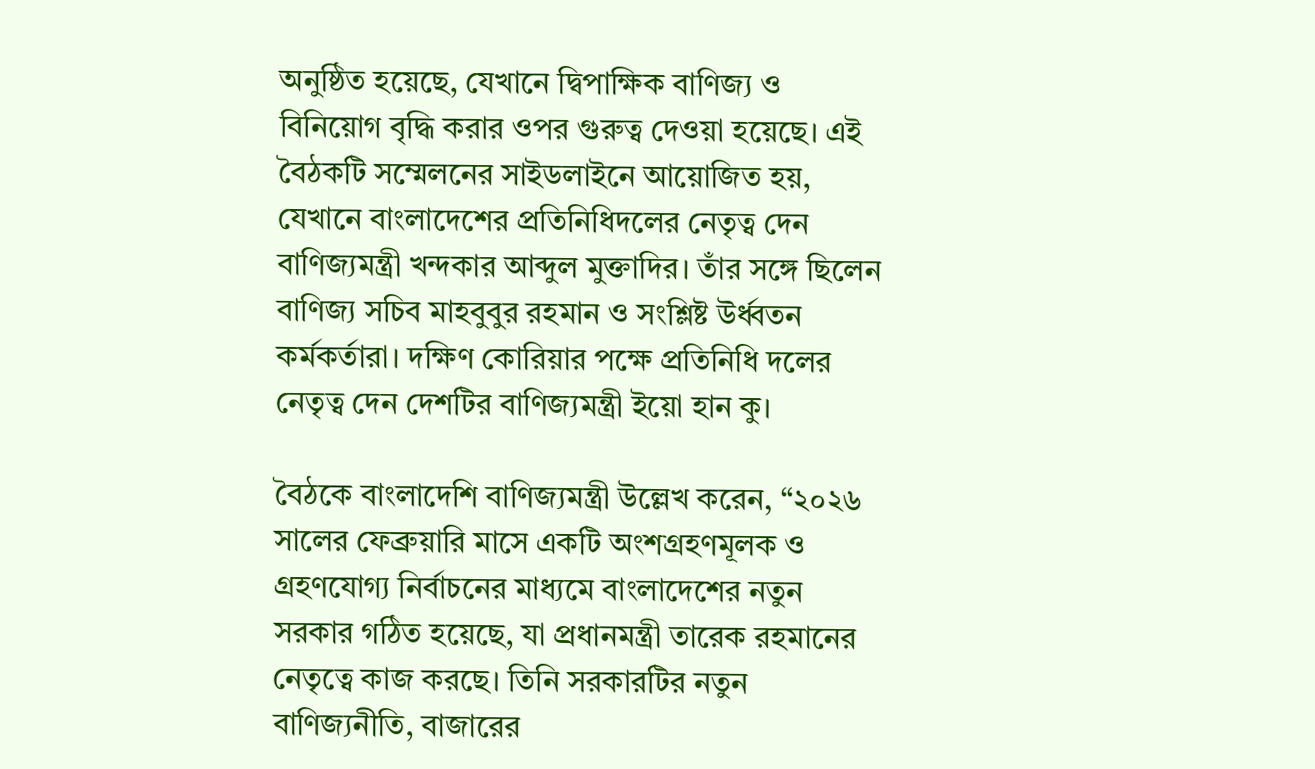অনুষ্ঠিত হয়েছে, যেখানে দ্বিপাক্ষিক বাণিজ্য ও বিনিয়োগ বৃদ্ধি করার ওপর গুরুত্ব দেওয়া হয়েছে। এই বৈঠকটি সম্মেলনের সাইডলাইনে আয়োজিত হয়, যেখানে বাংলাদেশের প্রতিনিধিদলের নেতৃত্ব দেন বাণিজ্যমন্ত্রী খন্দকার আব্দুল মুক্তাদির। তাঁর সঙ্গে ছিলেন বাণিজ্য সচিব মাহবুবুর রহমান ও সংশ্লিষ্ট উর্ধ্বতন কর্মকর্তারা। দক্ষিণ কোরিয়ার পক্ষে প্রতিনিধি দলের নেতৃত্ব দেন দেশটির বাণিজ্যমন্ত্রী ইয়ো হান কু।

বৈঠকে বাংলাদেশি বাণিজ্যমন্ত্রী উল্লেখ করেন, “২০২৬ সালের ফেব্রুয়ারি মাসে একটি অংশগ্রহণমূলক ও গ্রহণযোগ্য নির্বাচনের মাধ্যমে বাংলাদেশের নতুন সরকার গঠিত হয়েছে, যা প্রধানমন্ত্রী তারেক রহমানের নেতৃত্বে কাজ করছে। তিনি সরকারটির নতুন বাণিজ্যনীতি, বাজারের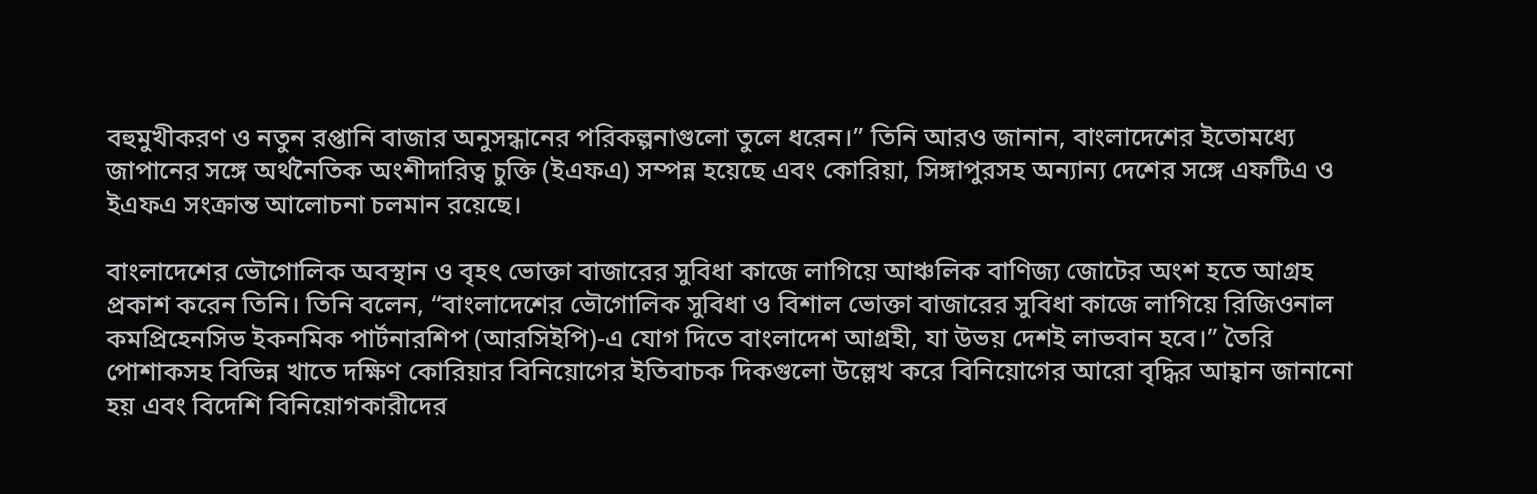বহুমুখীকরণ ও নতুন রপ্তানি বাজার অনুসন্ধানের পরিকল্পনাগুলো তুলে ধরেন।” তিনি আরও জানান, বাংলাদেশের ইতোমধ্যে জাপানের সঙ্গে অর্থনৈতিক অংশীদারিত্ব চুক্তি (ইএফএ) সম্পন্ন হয়েছে এবং কোরিয়া, সিঙ্গাপুরসহ অন্যান্য দেশের সঙ্গে এফটিএ ও ইএফএ সংক্রান্ত আলোচনা চলমান রয়েছে।

বাংলাদেশের ভৌগোলিক অবস্থান ও বৃহৎ ভোক্তা বাজারের সুবিধা কাজে লাগিয়ে আঞ্চলিক বাণিজ্য জোটের অংশ হতে আগ্রহ প্রকাশ করেন তিনি। তিনি বলেন, “বাংলাদেশের ভৌগোলিক সুবিধা ও বিশাল ভোক্তা বাজারের সুবিধা কাজে লাগিয়ে রিজিওনাল কমপ্রিহেনসিভ ইকনমিক পার্টনারশিপ (আরসিইপি)-এ যোগ দিতে বাংলাদেশ আগ্রহী, যা উভয় দেশই লাভবান হবে।” তৈরি পোশাকসহ বিভিন্ন খাতে দক্ষিণ কোরিয়ার বিনিয়োগের ইতিবাচক দিকগুলো উল্লেখ করে বিনিয়োগের আরো বৃদ্ধির আহ্বান জানানো হয় এবং বিদেশি বিনিয়োগকারীদের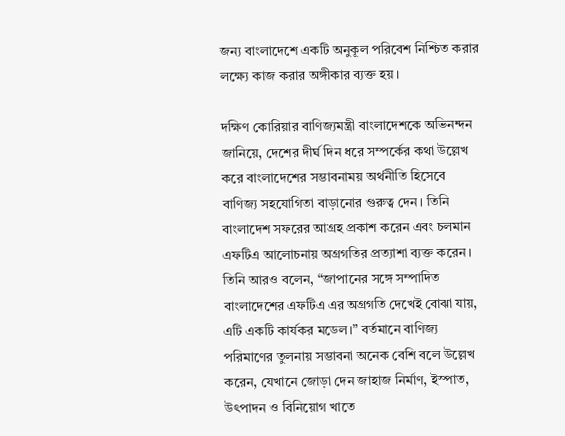জন্য বাংলাদেশে একটি অনুকূল পরিবেশ নিশ্চিত করার লক্ষ্যে কাজ করার অঙ্গীকার ব্যক্ত হয়।

দক্ষিণ কোরিয়ার বাণিজ্যমন্ত্রী বাংলাদেশকে অভিনন্দন জানিয়ে, দেশের দীর্ঘ দিন ধরে সম্পর্কের কথা উল্লেখ করে বাংলাদেশের সম্ভাবনাময় অর্থনীতি হিসেবে বাণিজ্য সহযোগিতা বাড়ানোর গুরুত্ব দেন। তিনি বাংলাদেশ সফরের আগ্রহ প্রকাশ করেন এবং চলমান এফটিএ আলোচনায় অগ্রগতির প্রত্যাশা ব্যক্ত করেন। তিনি আরও বলেন, “জাপানের সঙ্গে সম্পাদিত বাংলাদেশের এফটিএ এর অগ্রগতি দেখেই বোঝা যায়, এটি একটি কার্যকর মডেল।” বর্তমানে বাণিজ্য পরিমাণের তুলনায় সম্ভাবনা অনেক বেশি বলে উল্লেখ করেন, যেখানে জোড়া দেন জাহাজ নির্মাণ, ইস্পাত, উৎপাদন ও বিনিয়োগ খাতে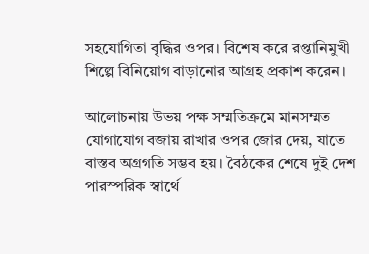সহযোগিতা বৃদ্ধির ওপর। বিশেষ করে রপ্তানিমুখী শিল্পে বিনিয়োগ বাড়ানোর আগ্রহ প্রকাশ করেন।

আলোচনায় উভয় পক্ষ সম্মতিক্রমে মানসম্মত যোগাযোগ বজায় রাখার ওপর জোর দেয়, যাতে বাস্তব অগ্রগতি সম্ভব হয়। বৈঠকের শেষে দুই দেশ পারস্পরিক স্বার্থে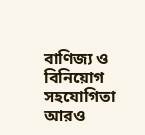বাণিজ্য ও বিনিয়োগ সহযোগিতা আরও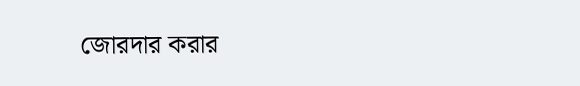জোরদার করার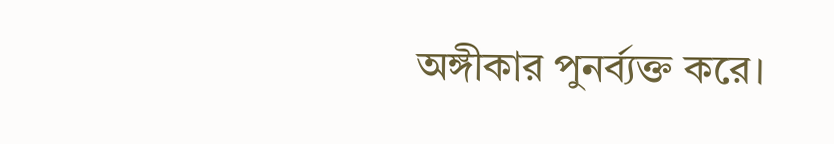অঙ্গীকার পুনর্ব্যক্ত করে।